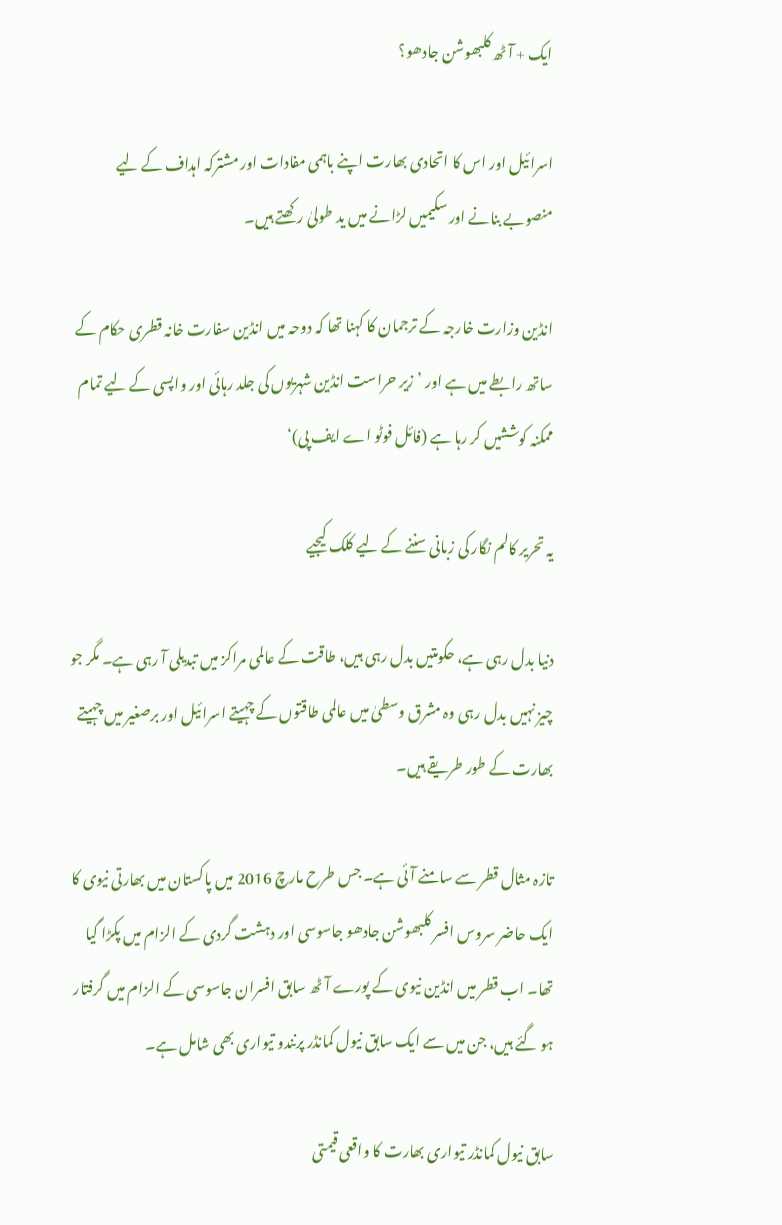ایک + آٹھ کلبھوشن جادھو؟

اسرائیل اور اس کا اتحادی بھارت اپنے باہمی مفادات اور مشترکہ اہداف کے لیے منصوبے بنانے اور سکیمیں لڑانے میں ید طولیٰ رکھتے ہیں۔

انڈین وزارت خارجہ کے ترجمان کا کہنا تھا کہ دوحہ میں انڈین سفارت خانہ قطری حکام کے ساتھ رابطے میں ہے اور ’زیر حراست انڈین شہریوں کی جلد رہائی اور واپسی کے لیے تمام ممکنہ کوششیں کر رہا ہے (فائل فوٹو اے ایف پی)‘

یہ تحریر کالم نگار کی زبانی سننے کے لیے کلک کیجیے

دنیا بدل رہی ہے، حکومتیں بدل رہی ہیں، طاقت کے عالمی مراکز میں تبدیلی آ رہی ہے۔ مگر جو چیز نہیں بدل رہی وہ مشرق وسطیٰ میں عالمی طاقتوں کے چہیتے اسرائیل اور برصغیر میں چہیتے بھارت کے طور طریقے ہیں۔

تازہ مثال قطر سے سامنے آئی ہے۔ جس طرح مارچ 2016 میں پاکستان میں بھارتی نیوی کا ایک حاضر سروس افسر کلبھوشن جادھو جاسوسی اور دہشت گردی کے الزام میں پکڑا گیا تھا۔ اب قطر میں انڈین نیوی کے پورے آٹھ سابق افسران جاسوسی کے الزام میں گرفتار ہو گئے ہیں، جن میں سے ایک سابق نیول کمانڈر پرنندو تیواری بھی شامل ہے۔

سابق نیول کمانڈر تیواری بھارت کا واقعی قیمتی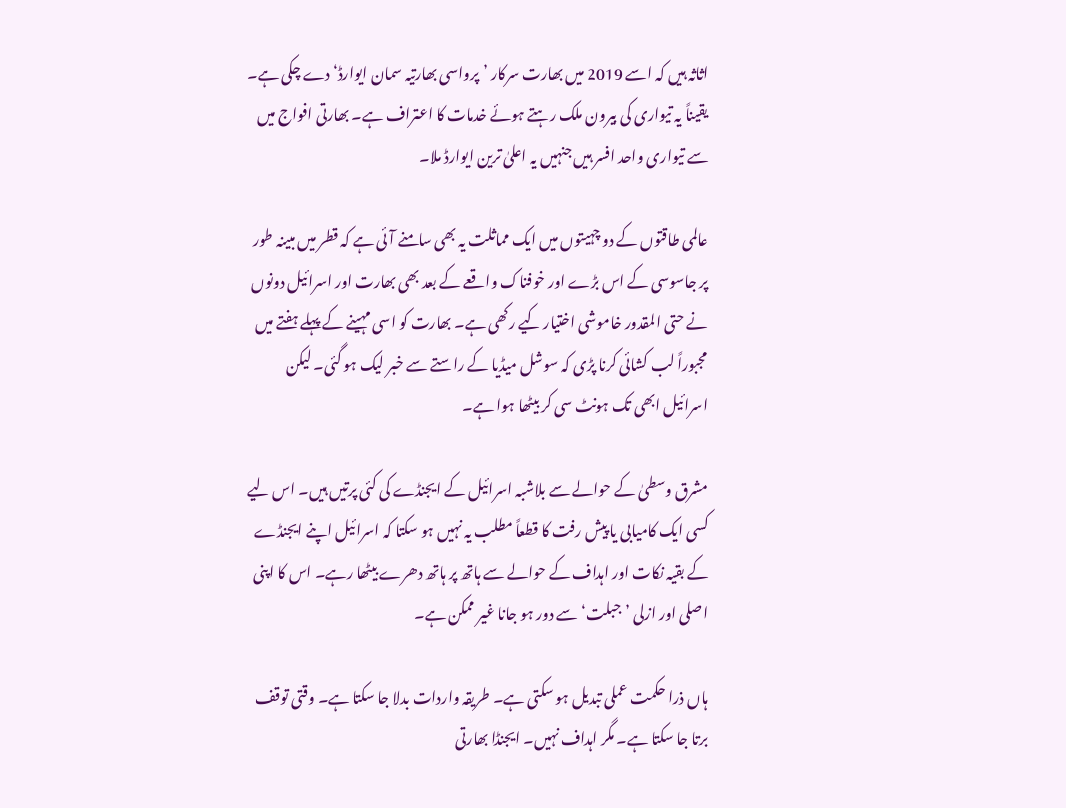اثاثہ ہیں کہ اسے 2019 میں بھارت سرکار ’پرواسی بھارتیہ سمان ایوارڈ‘ دے چکی ہے۔ یقیناً یہ تیواری کی بیرون ملک رہتے ہوئے خدمات کا اعتراف ہے۔ بھارتی افواج میں سے تیواری واحد افسر ہیں جنہیں یہ اعلیٰ ترین ایوارڈ ملا۔

عالمی طاقتوں کے دو چہیتوں میں ایک مماثلت یہ بھی سامنے آئی ہے کہ قطر میں مبینہ طور پر جاسوسی کے اس بڑے اور خوفناک واقعے کے بعد بھی بھارت اور اسرائیل دونوں نے حتی المقدور خاموشی اختیار کیے رکھی ہے۔ بھارت کو اسی مہینے کے پہلے ہفتے میں مجبوراً لب کشائی کرنا پڑی کہ سوشل میڈیا کے راستے سے خبر لیک ہو گئی۔ لیکن اسرائیل ابھی تک ہونٹ سی کر بیٹھا ہوا ہے۔

مشرق وسطیٰ کے حوالے سے بلاشبہ اسرائیل کے ایجنڈے کی کئی پرتیں ہیں۔ اس لیے کسی ایک کامیابی یا پیش رفت کا قطعاً مطلب یہ نہیں ہو سکتا کہ اسرائیل اپنے ایجنڈے کے بقیہ نکات اور اہداف کے حوالے سے ہاتھ پر ہاتھ دھرے بیٹھا رہے۔ اس کا اپنی اصلی اور ازلی ’جبلت‘ سے دور ہو جانا غیر ممکن ہے۔

ہاں ذرا حکمت عملی تبدیل ہو سکتی ہے۔ طریقہ واردات بدلا جا سکتا ہے۔ وقتی توقف برتا جا سکتا ہے۔ مگر اہداف نہیں۔ ایجنڈا بھارتی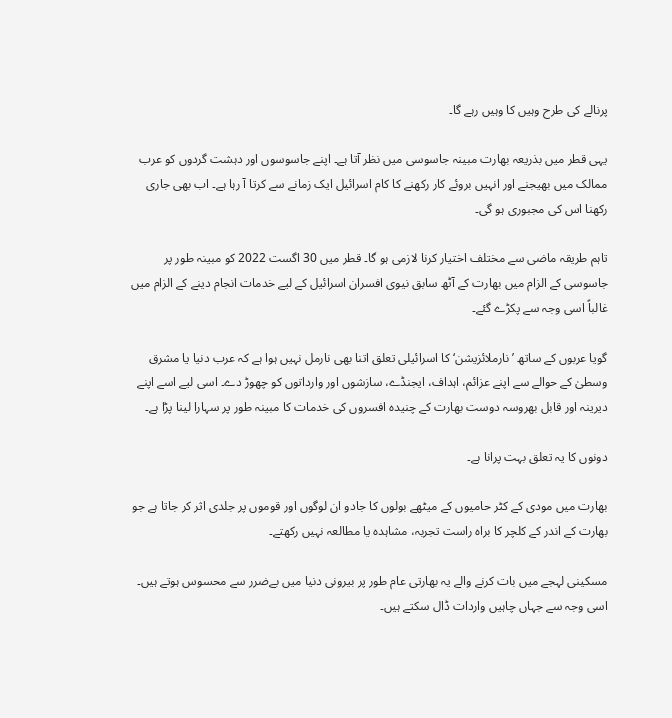پرنالے کی طرح وہیں کا وہیں رہے گا۔

یہی قطر میں بذریعہ بھارت مبینہ جاسوسی میں نظر آتا ہے۔ اپنے جاسوسوں اور دہشت گردوں کو عرب ممالک میں بھیجنے اور انہیں بروئے کار رکھنے کا کام اسرائیل ایک زمانے سے کرتا آ رہا ہے۔ اب بھی جاری رکھنا اس کی مجبوری ہو گی۔

تاہم طریقہ ماضی سے مختلف اختیار کرنا لازمی ہو گا۔ قطر میں 30 اگست 2022 کو مبینہ طور پر جاسوسی کے الزام میں بھارت کے آٹھ سابق نیوی افسران اسرائیل کے لیے خدمات انجام دینے کے الزام میں غالباً اسی وجہ سے پکڑے گئے۔

گویا عربوں کے ساتھ ’نارملائزیشن‘ کا اسرائیلی تعلق اتنا بھی نارمل نہیں ہوا ہے کہ عرب دنیا یا مشرق وسطیٰ کے حوالے سے اپنے عزائم، اہداف، ایجنڈے، سازشوں اور وارداتوں کو چھوڑ دے۔ اسی لیے اسے اپنے دیرینہ اور قابل بھروسہ دوست بھارت کے چنیدہ افسروں کی خدمات کا مبینہ طور پر سہارا لینا پڑا ہے۔

دونوں کا یہ تعلق بہت پرانا ہے۔

بھارت میں مودی کے کٹر حامیوں کے میٹھے بولوں کا جادو ان لوگوں اور قوموں پر جلدی اثر کر جاتا ہے جو بھارت کے اندر کے کلچر کا براہ راست تجربہ، مشاہدہ یا مطالعہ نہیں رکھتے۔

مسکینی لہجے میں بات کرنے والے یہ بھارتی عام طور پر بیرونی دنیا میں بےضرر سے محسوس ہوتے ہیں۔ اسی وجہ سے جہاں چاہیں واردات ڈال سکتے ہیں۔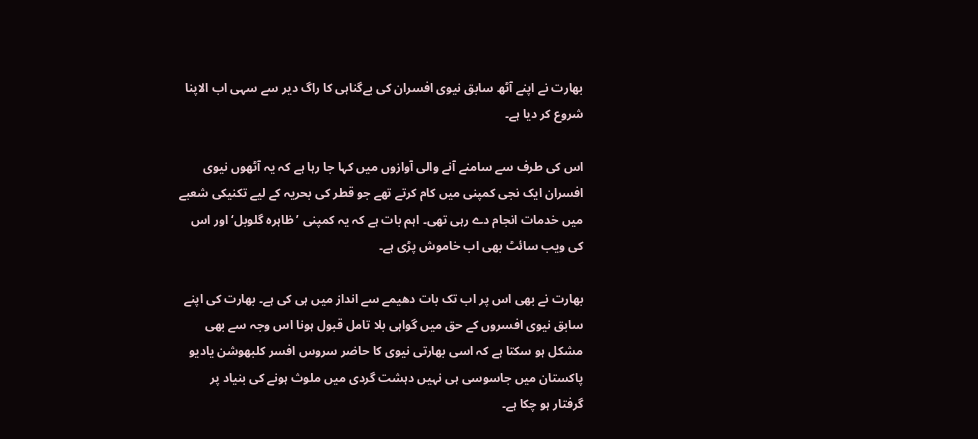بھارت نے اپنے آٹھ سابق نیوی افسران کی بےگناہی کا راگ دیر سے سہی اب الاپنا شروع کر دیا ہے۔

اس کی طرف سے سامنے آنے والی آوازوں میں کہا جا رہا ہے کہ یہ آٹھوں نیوی افسران ایک نجی کمپنی میں کام کرتے تھے جو قطر کی بحریہ کے لیے تکنیکی شعبے میں خدمات انجام دے رہی تھی۔ اہم بات ہے کہ یہ کمپنی ’ظاہرہ گلوبل‘ اور اس کی ویب سائٹ بھی اب خاموش پڑی ہے۔

بھارت نے بھی اس پر اب تک بات دھیمے سے انداز میں ہی کی ہے۔ بھارت کی اپنے سابق نیوی افسروں کے حق میں گواہی بلا تامل قبول ہونا اس وجہ سے بھی مشکل ہو سکتا ہے کہ اسی بھارتی نیوی کا حاضر سروس افسر کلبھوشن یادیو پاکستان میں جاسوسی ہی نہیں دہشت گردی میں ملوث ہونے کی بنیاد پر گرفتار ہو چکا ہے۔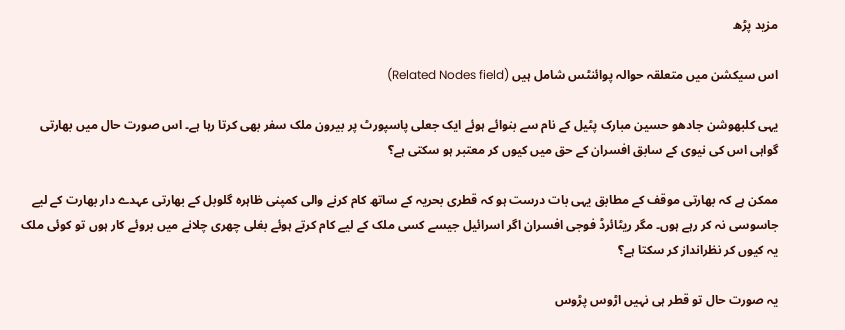مزید پڑھ

اس سیکشن میں متعلقہ حوالہ پوائنٹس شامل ہیں (Related Nodes field)

یہی کلبھوشن جادھو حسین مبارک پٹیل کے نام سے بنوائے ہوئے ایک جعلی پاسپورٹ پر بیرون ملک سفر بھی کرتا رہا ہے۔ اس صورت حال میں بھارتی گواہی اس کی نیوی کے سابق افسران کے حق میں کیوں کر معتبر ہو سکتی ہے؟

ممکن ہے کہ بھارتی موقف کے مطابق یہی بات درست ہو کہ قطری بحریہ کے ساتھ کام کرنے والی کمپنی ظاہرہ گلوبل کے بھارتی عہدے دار بھارت کے لیے جاسوسی نہ کر رہے ہوں۔ مگر ریٹائرڈ فوجی افسران اگر اسرائیل جیسے کسی ملک کے لیے کام کرتے ہوئے بغلی چھری چلانے میں بروئے کار ہوں تو کوئی ملک یہ کیوں کر نظرانداز کر سکتا ہے؟

یہ صورت حال تو قطر ہی نہیں اڑوس پڑوس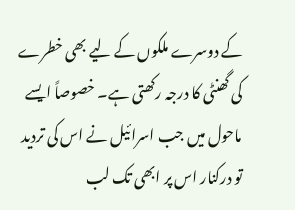کے دوسرے ملکوں کے لیے بھی خطرے کی گھنٹی کا درجہ رکھتی ہے۔ خصوصاً ایسے ماحول میں جب اسرائیل نے اس کی تردید تو درکنار اس پر ابھی تک لب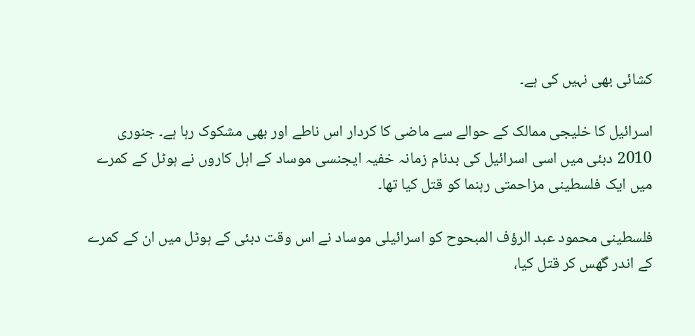کشائی بھی نہیں کی ہے۔

اسرائیل کا خلیجی ممالک کے حوالے سے ماضی کا کردار اس ناطے اور بھی مشکوک رہا ہے۔ جنوری 2010 دبئی میں اسی اسرائیل کی بدنام زمانہ خفیہ ایجنسی موساد کے اہل کاروں نے ہوٹل کے کمرے میں ایک فلسطینی مزاحمتی رہنما کو قتل کیا تھا۔

فلسطینی محمود عبد الرؤف المبحوح کو اسرائیلی موساد نے اس وقت دبئی کے ہوٹل میں ان کے کمرے کے اندر گھس کر قتل کیا،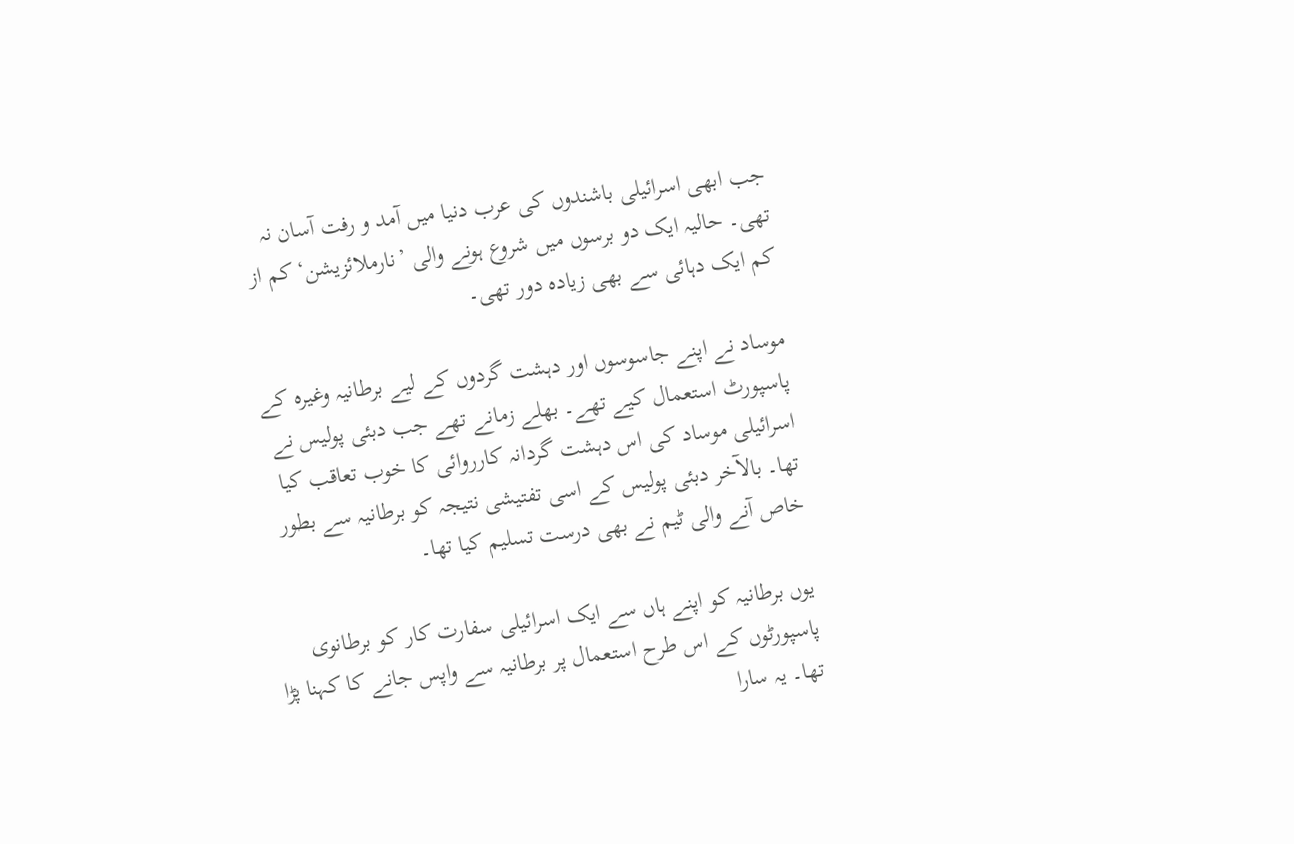جب ابھی اسرائیلی باشندوں کی عرب دنیا میں آمد و رفت آسان نہ تھی۔ حالیہ ایک دو برسوں میں شروع ہونے والی ’نارملائزیشن‘ کم از کم ایک دہائی سے بھی زیادہ دور تھی۔

موساد نے اپنے جاسوسوں اور دہشت گردوں کے لیے برطانیہ وغیرہ کے پاسپورٹ استعمال کیے تھے۔ بھلے زمانے تھے جب دبئی پولیس نے اسرائیلی موساد کی اس دہشت گردانہ کارروائی کا خوب تعاقب کیا تھا۔ بالآخر دبئی پولیس کے اسی تفتیشی نتیجہ کو برطانیہ سے بطور خاص آنے والی ٹیم نے بھی درست تسلیم کیا تھا۔

یوں برطانیہ کو اپنے ہاں سے ایک اسرائیلی سفارت کار کو برطانوی پاسپورٹوں کے اس طرح استعمال پر برطانیہ سے واپس جانے کا کہنا پڑا تھا۔ یہ سارا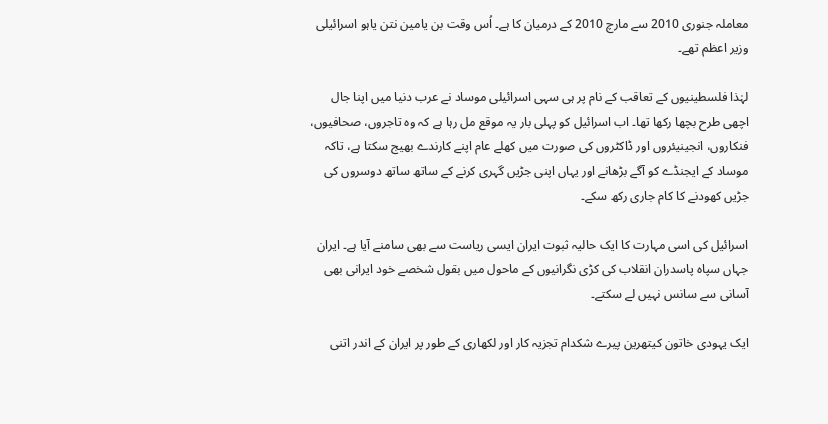معاملہ جنوری 2010 سے مارچ 2010 کے درمیان کا ہے۔ اُس وقت بن یامین نتن یاہو اسرائیلی وزیر اعظم تھے۔

لہٰذا فلسطینیوں کے تعاقب کے نام پر ہی سہی اسرائیلی موساد نے عرب دنیا میں اپنا جال اچھی طرح بچھا رکھا تھا۔ اب اسرائیل کو پہلی بار یہ موقع مل رہا ہے کہ وہ تاجروں، صحافیوں، فنکاروں، انجینیئروں اور ڈاکٹروں کی صورت میں کھلے عام اپنے کارندے بھیج سکتا ہے، تاکہ موساد کے ایجنڈے کو آگے بڑھانے اور یہاں اپنی جڑیں گہری کرنے کے ساتھ ساتھ دوسروں کی جڑیں کھودنے کا کام جاری رکھ سکے۔

اسرائیل کی اسی مہارت کا ایک حالیہ ثبوت ایران ایسی ریاست سے بھی سامنے آیا ہے۔ ایران جہاں سپاہ پاسدران انقلاب کی کڑی نگرانیوں کے ماحول میں بقول شخصے خود ایرانی بھی آسانی سے سانس نہیں لے سکتے۔

ایک یہودی خاتون کیتھرین پیرے شکدام تجزیہ کار اور لکھاری کے طور پر ایران کے اندر اتنی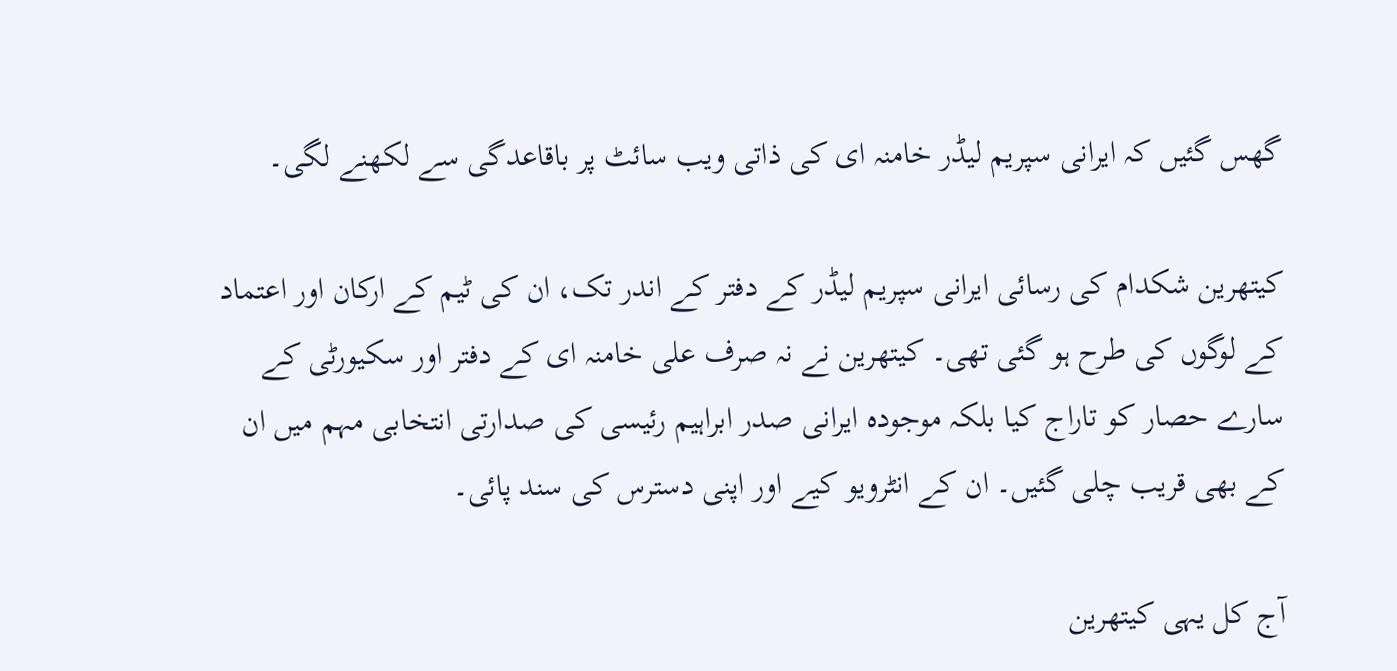گھس گئیں کہ ایرانی سپریم لیڈر خامنہ ای کی ذاتی ویب سائٹ پر باقاعدگی سے لکھنے لگی۔

کیتھرین شکدام کی رسائی ایرانی سپریم لیڈر کے دفتر کے اندر تک، ان کی ٹیم کے ارکان اور اعتماد کے لوگوں کی طرح ہو گئی تھی۔ کیتھرین نے نہ صرف علی خامنہ ای کے دفتر اور سکیورٹی کے سارے حصار کو تاراج کیا بلکہ موجودہ ایرانی صدر ابراہیم رئیسی کی صدارتی انتخابی مہم میں ان کے بھی قریب چلی گئیں۔ ان کے انٹرویو کیے اور اپنی دسترس کی سند پائی۔

آج کل یہی کیتھرین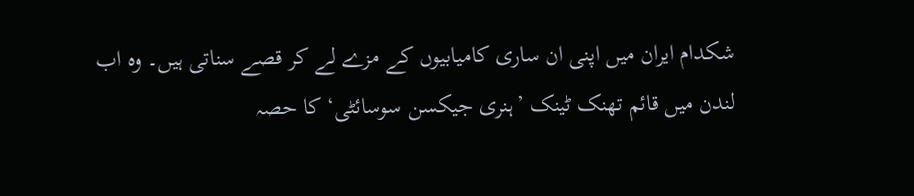شکدام ایران میں اپنی ان ساری کامیابیوں کے مزے لے کر قصے سناتی ہیں۔ وہ اب لندن میں قائم تھنک ٹینک ’ہنری جیکسن سوسائٹی‘ کا حصہ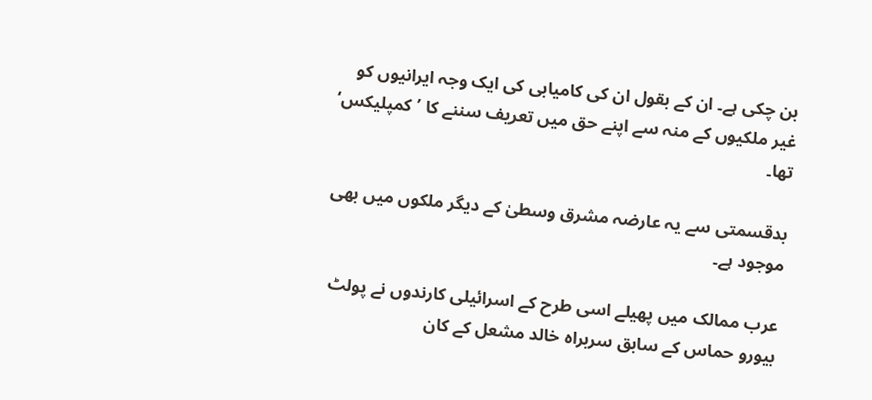بن چکی ہے۔ ان کے بقول ان کی کامیابی کی ایک وجہ ایرانیوں کو غیر ملکیوں کے منہ سے اپنے حق میں تعریف سننے کا ’کمپلیکس‘ تھا۔

بدقسمتی سے یہ عارضہ مشرق وسطیٰ کے دیگر ملکوں میں بھی موجود ہے۔

عرب ممالک میں پھیلے اسی طرح کے اسرائیلی کارندوں نے پولٹ بیورو حماس کے سابق سربراہ خالد مشعل کے کان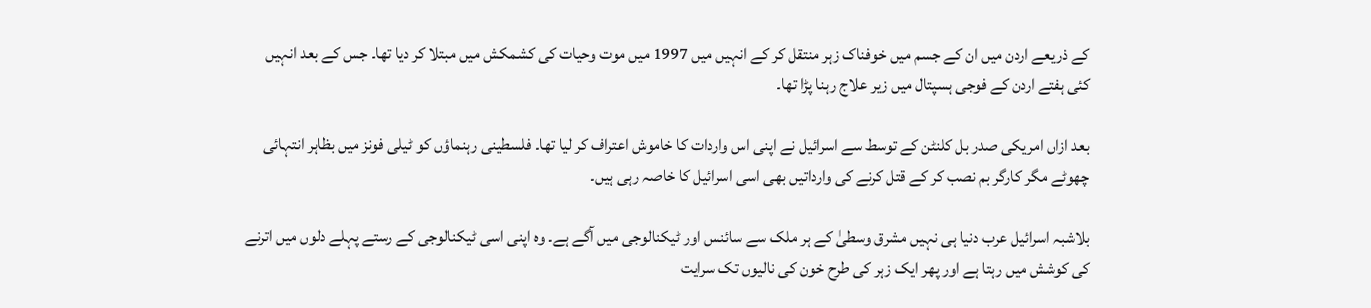کے ذریعے اردن میں ان کے جسم میں خوفناک زہر منتقل کر کے انہیں میں 1997 میں موت وحیات کی کشمکش میں مبتلا کر دیا تھا۔ جس کے بعد انہیں کئی ہفتے اردن کے فوجی ہسپتال میں زیر علاج رہنا پڑا تھا۔

بعد ازاں امریکی صدر بل کلنٹن کے توسط سے اسرائیل نے اپنی اس واردات کا خاموش اعتراف کر لیا تھا۔ فلسطینی رہنماؤں کو ٹیلی فونز میں بظاہر انتہائی چھوٹے مگر کارگر بم نصب کر کے قتل کرنے کی وارداتیں بھی اسی اسرائیل کا خاصہ رہی ہیں۔

بلاشبہ اسرائیل عرب دنیا ہی نہیں مشرق وسطیٰ کے ہر ملک سے سائنس اور ٹیکنالوجی میں آگے ہے۔ وہ اپنی اسی ٹیکنالوجی کے رستے پہلے دلوں میں اترنے کی کوشش میں رہتا ہے اور پھر ایک زہر کی طرح خون کی نالیوں تک سرایت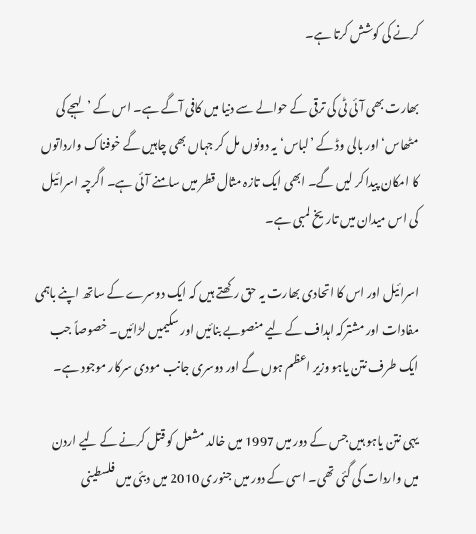کرنے کی کوشش کرتا ہے۔

بھارت بھی آئی ٹی کی ترقی کے حوالے سے دنیا میں کافی آگے ہے۔ اس کے ’لہجے کی مٹھاس‘ اور بالی وڈ کے ’لباس‘ یہ دونوں مل کر جہاں بھی چاہیں گے خوفناک وارداتوں کا امکان پیدا کر لیں گے۔ ابھی ایک تازہ مثال قطر میں سامنے آئی ہے۔ اگرچہ اسرائیل کی اس میدان میں تاریخ لمبی ہے۔

اسرائیل اور اس کا اتحادی بھارت یہ حق رکھتے ہیں کہ ایک دوسرے کے ساتھ اپنے باہمی مفادات اور مشترکہ اہداف کے لیے منصوبے بنائیں اور سکیمیں لڑائیں۔ خصوصاً جب ایک طرف نتن یاہو وزیر اعظم ہوں گے اور دوسری جانب مودی سرکار موجود ہے۔

یہی نتن یاہو ہیں جس کے دور میں 1997 میں خالد مشعل کو قتل کرنے کے لیے اردن میں واردات کی گئی تھی۔ اسی کے دور میں جنوری 2010 میں دبئی میں فلسطینی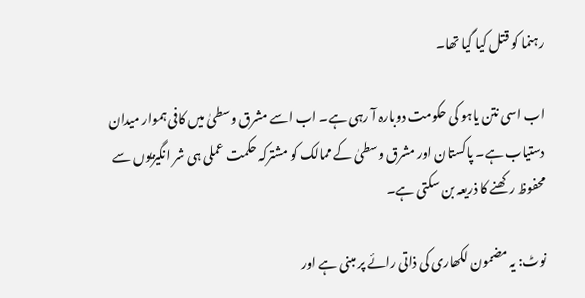رہنما کو قتل کیا گیا تھا۔

اب اسی نتن یاہو کی حکومت دوبارہ آ رہی ہے۔ اب اسے مشرق وسطیٰ میں کافی ہموار میدان دستیاب ہے۔ پاکستان اور مشرق وسطیٰ کے ممالک کو مشترکہ حکمت عملی ہی شر انگیزیوں سے محفوظ رکھنے کا ذریعہ بن سکتی ہے۔

نوٹ: یہ مضمون لکھاری کی ذاتی رائے پر مبنی ہے اور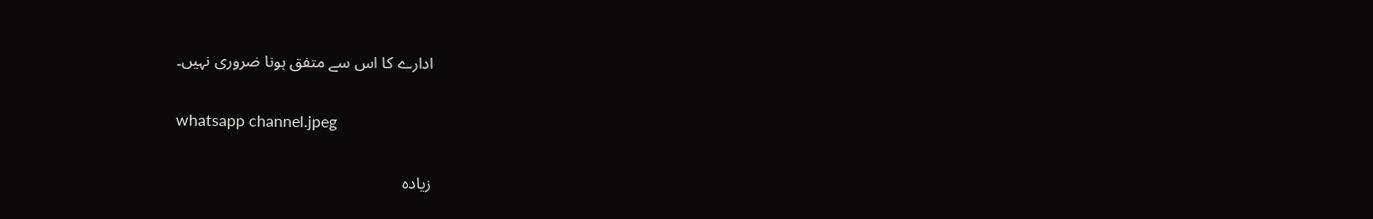ادارے کا اس سے متفق ہونا ضروری نہیں۔

whatsapp channel.jpeg

زیادہ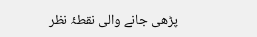پڑھی جانے والی نقطۂ نظر